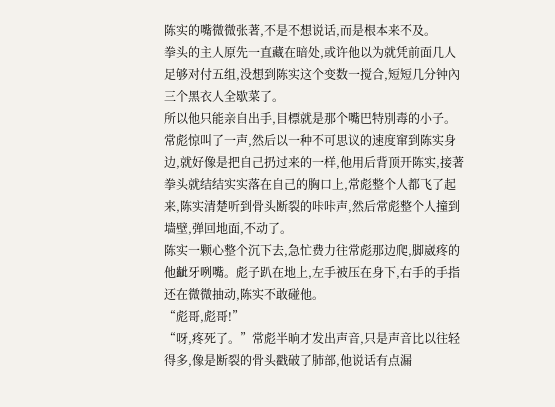陈实的嘴微微张著,不是不想说话,而是根本来不及。
拳头的主人原先一直藏在暗处,或许他以为就凭前面几人足够对付五组,没想到陈实这个变数一搅合,短短几分钟內三个黑衣人全歇菜了。
所以他只能亲自出手,目標就是那个嘴巴特別毒的小子。
常彪惊叫了一声,然后以一种不可思议的速度窜到陈实身边,就好像是把自己扔过来的一样,他用后背顶开陈实,接著拳头就结结实实落在自己的胸口上,常彪整个人都飞了起来,陈实清楚听到骨头断裂的咔咔声,然后常彪整个人撞到墙壁,弹回地面,不动了。
陈实一颗心整个沉下去,急忙费力往常彪那边爬,脚崴疼的他齜牙咧嘴。彪子趴在地上,左手被压在身下,右手的手指还在微微抽动,陈实不敢碰他。
“彪哥,彪哥!”
“呀,疼死了。”常彪半晌才发出声音,只是声音比以往轻得多,像是断裂的骨头戳破了肺部,他说话有点漏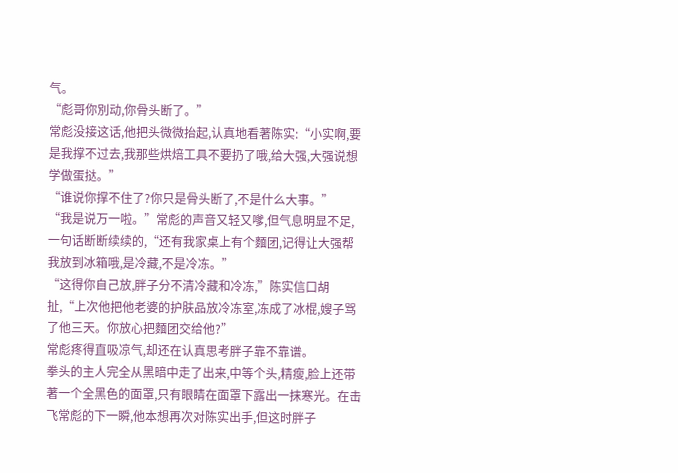气。
“彪哥你別动,你骨头断了。”
常彪没接这话,他把头微微抬起,认真地看著陈实:“小实啊,要是我撑不过去,我那些烘焙工具不要扔了哦,给大强,大强说想学做蛋挞。”
“谁说你撑不住了?你只是骨头断了,不是什么大事。”
“我是说万一啦。”常彪的声音又轻又嗲,但气息明显不足,一句话断断续续的,“还有我家桌上有个麵团,记得让大强帮我放到冰箱哦,是冷藏,不是冷冻。”
“这得你自己放,胖子分不清冷藏和冷冻,”陈实信口胡扯,“上次他把他老婆的护肤品放冷冻室,冻成了冰棍,嫂子骂了他三天。你放心把麵团交给他?”
常彪疼得直吸凉气,却还在认真思考胖子靠不靠谱。
拳头的主人完全从黑暗中走了出来,中等个头,精瘦,脸上还带著一个全黑色的面罩,只有眼睛在面罩下露出一抹寒光。在击飞常彪的下一瞬,他本想再次对陈实出手,但这时胖子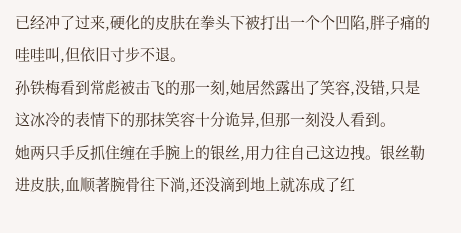已经冲了过来,硬化的皮肤在拳头下被打出一个个凹陷,胖子痛的哇哇叫,但依旧寸步不退。
孙铁梅看到常彪被击飞的那一刻,她居然露出了笑容,没错,只是这冰冷的表情下的那抹笑容十分诡异,但那一刻没人看到。
她两只手反抓住缠在手腕上的银丝,用力往自己这边拽。银丝勒进皮肤,血顺著腕骨往下淌,还没滴到地上就冻成了红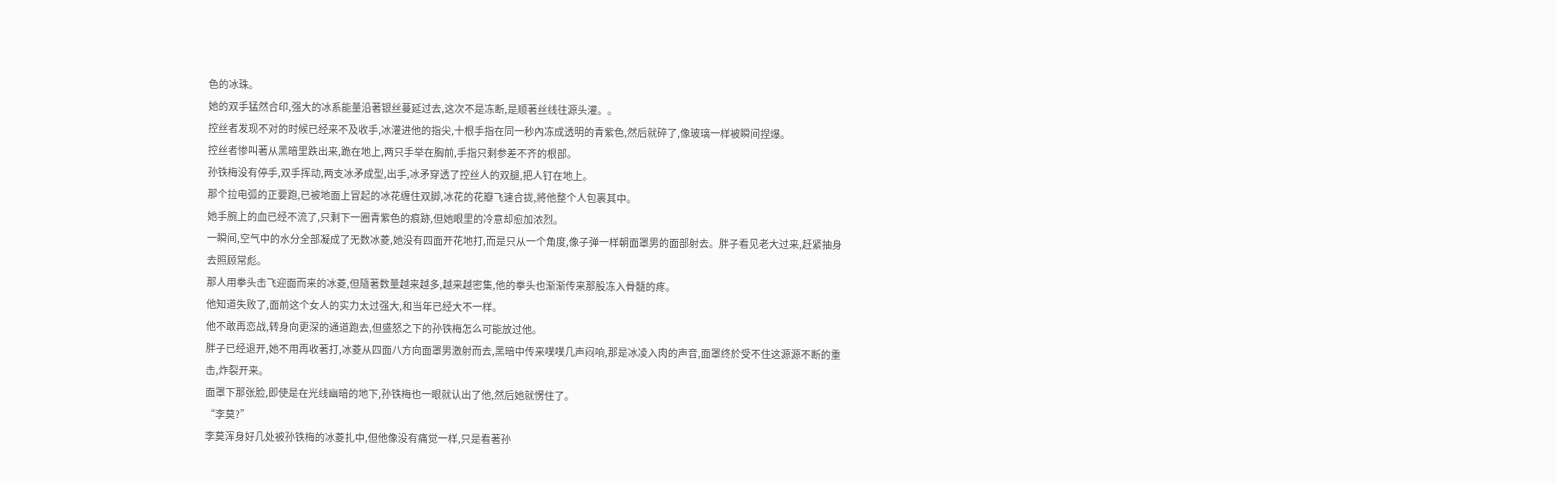色的冰珠。
她的双手猛然合印,强大的冰系能量沿著银丝蔓延过去,这次不是冻断,是顺著丝线往源头灌。。
控丝者发现不对的时候已经来不及收手,冰灌进他的指尖,十根手指在同一秒內冻成透明的青紫色,然后就碎了,像玻璃一样被瞬间捏爆。
控丝者惨叫著从黑暗里跌出来,跪在地上,两只手举在胸前,手指只剩参差不齐的根部。
孙铁梅没有停手,双手挥动,两支冰矛成型,出手,冰矛穿透了控丝人的双腿,把人钉在地上。
那个拉电弧的正要跑,已被地面上冒起的冰花缠住双脚,冰花的花瓣飞速合拢,將他整个人包裹其中。
她手腕上的血已经不流了,只剩下一圈青紫色的痕跡,但她眼里的冷意却愈加浓烈。
一瞬间,空气中的水分全部凝成了无数冰菱,她没有四面开花地打,而是只从一个角度,像子弹一样朝面罩男的面部射去。胖子看见老大过来,赶紧抽身去照顾常彪。
那人用拳头击飞迎面而来的冰菱,但隨著数量越来越多,越来越密集,他的拳头也渐渐传来那股冻入骨髓的疼。
他知道失败了,面前这个女人的实力太过强大,和当年已经大不一样。
他不敢再恋战,转身向更深的通道跑去,但盛怒之下的孙铁梅怎么可能放过他。
胖子已经退开,她不用再收著打,冰菱从四面八方向面罩男激射而去,黑暗中传来噗噗几声闷响,那是冰凌入肉的声音,面罩终於受不住这源源不断的重击,炸裂开来。
面罩下那张脸,即使是在光线幽暗的地下,孙铁梅也一眼就认出了他,然后她就愣住了。
“李莫?”
李莫浑身好几处被孙铁梅的冰菱扎中,但他像没有痛觉一样,只是看著孙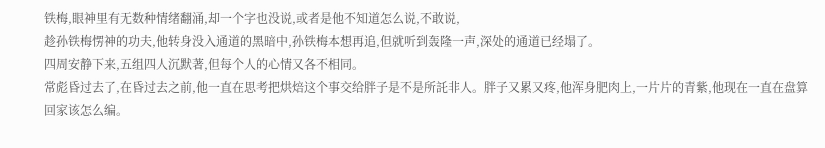铁梅,眼神里有无数种情绪翻涌,却一个字也没说,或者是他不知道怎么说,不敢说,
趁孙铁梅愣神的功夫,他转身没入通道的黑暗中,孙铁梅本想再追,但就听到轰隆一声,深处的通道已经塌了。
四周安静下来,五组四人沉默著,但每个人的心情又各不相同。
常彪昏过去了,在昏过去之前,他一直在思考把烘焙这个事交给胖子是不是所託非人。胖子又累又疼,他浑身肥肉上,一片片的青紫,他现在一直在盘算回家该怎么编。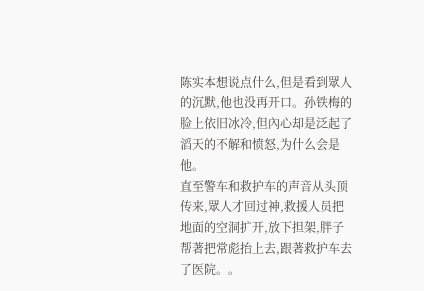陈实本想说点什么,但是看到眾人的沉默,他也没再开口。孙铁梅的脸上依旧冰冷,但內心却是泛起了滔天的不解和愤怒,为什么会是他。
直至警车和救护车的声音从头顶传来,眾人才回过神,救援人员把地面的空洞扩开,放下担架,胖子帮著把常彪抬上去,跟著救护车去了医院。。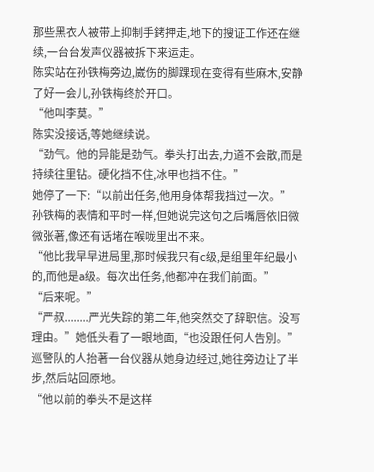那些黑衣人被带上抑制手銬押走,地下的搜证工作还在继续,一台台发声仪器被拆下来运走。
陈实站在孙铁梅旁边,崴伤的脚踝现在变得有些麻木,安静了好一会儿,孙铁梅终於开口。
“他叫李莫。”
陈实没接话,等她继续说。
“劲气。他的异能是劲气。拳头打出去,力道不会散,而是持续往里钻。硬化挡不住,冰甲也挡不住。”
她停了一下:“以前出任务,他用身体帮我挡过一次。”
孙铁梅的表情和平时一样,但她说完这句之后嘴唇依旧微微张著,像还有话堵在喉咙里出不来。
“他比我早早进局里,那时候我只有c级,是组里年纪最小的,而他是a级。每次出任务,他都冲在我们前面。”
“后来呢。”
“严叔........严光失踪的第二年,他突然交了辞职信。没写理由。”她低头看了一眼地面,“也没跟任何人告別。”
巡警队的人抬著一台仪器从她身边经过,她往旁边让了半步,然后站回原地。
“他以前的拳头不是这样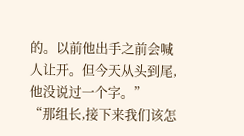的。以前他出手之前会喊人让开。但今天从头到尾,他没说过一个字。”
“那组长,接下来我们该怎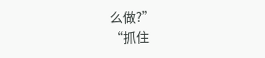么做?”
“抓住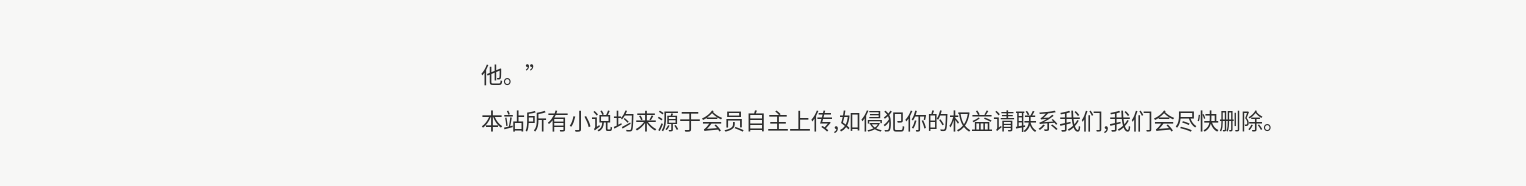他。”
本站所有小说均来源于会员自主上传,如侵犯你的权益请联系我们,我们会尽快删除。